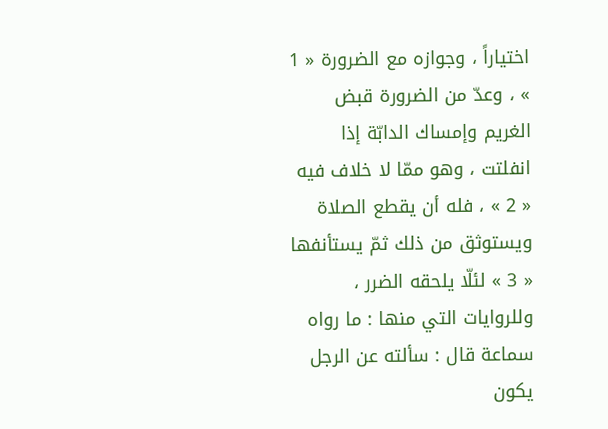اختياراً ، وجوازه مع الضرورة « 1 » ، وعدّ من الضرورة قبض الغريم وإمساك الدابّة إذا انفلتت ، وهو ممّا لا خلاف فيه « 2 » ، فله أن يقطع الصلاة ويستوثق من ذلك ثمّ يستأنفها « 3 » لئلّا يلحقه الضرر ، وللروايات التي منها : ما رواه سماعة قال : سألته عن الرجل يكون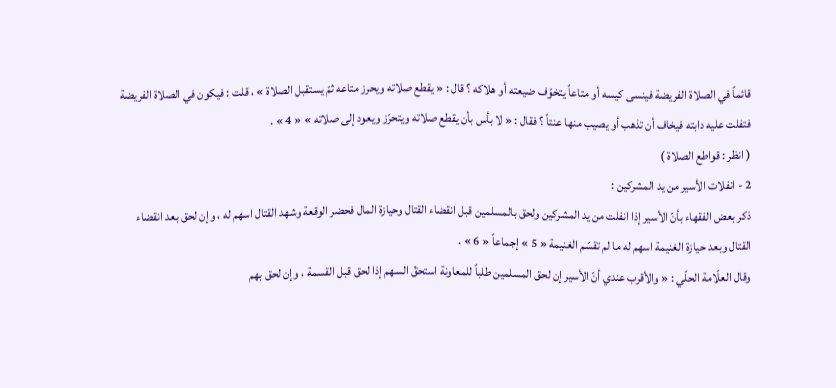قائماً في الصلاة الفريضة فينسى كيسه أو متاعاً يتخوّف ضيعته أو هلاكه ؟ قال : « يقطع صلاته ويحرز متاعه ثمّ يستقبل الصلاة » ، قلت : فيكون في الصلاة الفريضة فتفلت عليه دابته فيخاف أن تذهب أو يصيب منها عنتاً ؟ فقال : « لا بأس بأن يقطع صلاته ويتحرّز ويعود إلى صلاته » « 4 » .
( انظر : قواطع الصلاة )
2 - انفلات الأسير من يد المشركين :
ذكر بعض الفقهاء بأنّ الأسير إذا انفلت من يد المشركين ولحق بالمسلمين قبل انقضاء القتال وحيازة المال فحضر الوقعة وشهد القتال اسهم له ، وإن لحق بعد انقضاء القتال وبعد حيازة الغنيمة اسهم له ما لم تقسّم الغنيمة « 5 » إجماعاً « 6 » .
وقال العلّامة الحلّي : « والأقرب عندي أنّ الأسير إن لحق المسلمين طلباً للمعاونة استحقّ السهم إذا لحق قبل القسمة ، وإن لحق بهم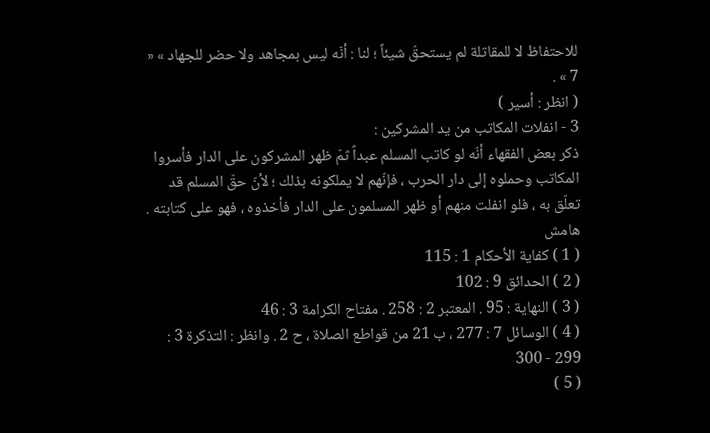للاحتفاظ لا للمقاتلة لم يستحقّ شيئاً ؛ لنا : أنّه ليس بمجاهد ولا حضر للجهاد » « 7 » .
( انظر : أسير )
3 - انفلات المكاتب من يد المشركين :
ذكر بعض الفقهاء أنّه لو كاتب المسلم عبداً ثمّ ظهر المشركون على الدار فأسروا المكاتب وحملوه إلى دار الحرب ، فإنّهم لا يملكونه بذلك ؛ لأنّ حقّ المسلم قد تعلّق به ، فلو انفلت منهم أو ظهر المسلمون على الدار فأخذوه ، فهو على كتابته .
هامش
( 1 ) كفاية الأحكام 1 : 115
( 2 ) الحدائق 9 : 102
( 3 ) النهاية : 95 . المعتبر 2 : 258 . مفتاح الكرامة 3 : 46
( 4 ) الوسائل 7 : 277 ، ب 21 من قواطع الصلاة ، ح 2 . وانظر : التذكرة 3 : 299 - 300
( 5 )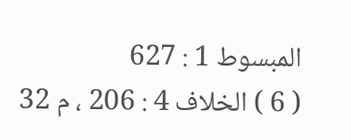المبسوط 1 : 627
( 6 ) الخلاف 4 : 206 ، م 32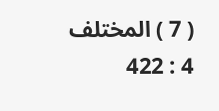( 7 ) المختلف 4 : 422